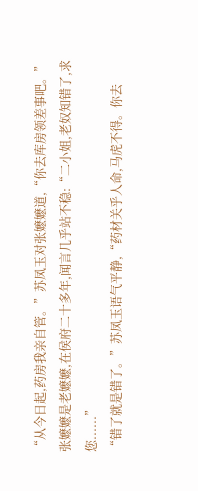“从今日起,药房我亲自管。”苏凤玉对张嬷嬷道,“你去库房领差事吧。”
张嬷嬷是老嬷嬷,在侯府二十多年,闻言几乎站不稳:“二小姐,老奴知错了,求您......”
“错了就是错了。”苏凤玉语气平静,“药材关乎人命,马虎不得。你去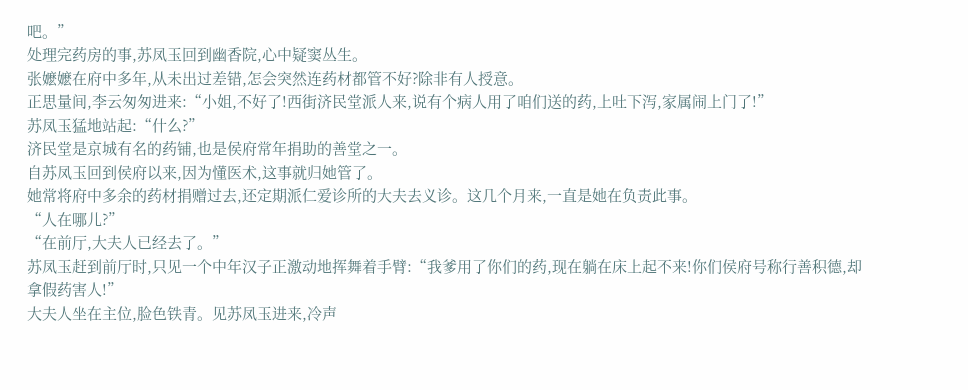吧。”
处理完药房的事,苏凤玉回到幽香院,心中疑窦丛生。
张嬷嬷在府中多年,从未出过差错,怎会突然连药材都管不好?除非有人授意。
正思量间,李云匆匆进来:“小姐,不好了!西街济民堂派人来,说有个病人用了咱们送的药,上吐下泻,家属闹上门了!”
苏凤玉猛地站起:“什么?”
济民堂是京城有名的药铺,也是侯府常年捐助的善堂之一。
自苏凤玉回到侯府以来,因为懂医术,这事就归她管了。
她常将府中多余的药材捐赠过去,还定期派仁爱诊所的大夫去义诊。这几个月来,一直是她在负责此事。
“人在哪儿?”
“在前厅,大夫人已经去了。”
苏凤玉赶到前厅时,只见一个中年汉子正激动地挥舞着手臂:“我爹用了你们的药,现在躺在床上起不来!你们侯府号称行善积德,却拿假药害人!”
大夫人坐在主位,脸色铁青。见苏凤玉进来,冷声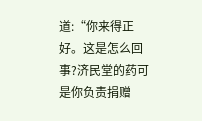道:“你来得正好。这是怎么回事?济民堂的药可是你负责捐赠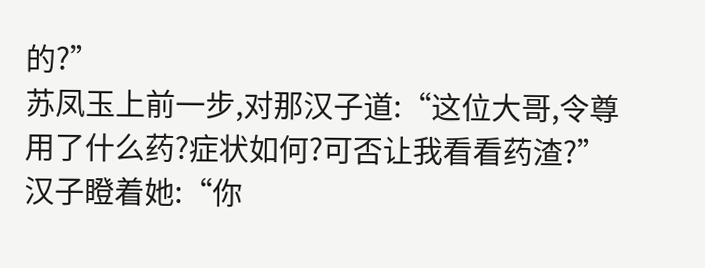的?”
苏凤玉上前一步,对那汉子道:“这位大哥,令尊用了什么药?症状如何?可否让我看看药渣?”
汉子瞪着她:“你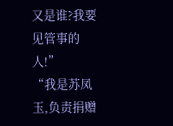又是谁?我要见管事的人!”
“我是苏凤玉,负责捐赠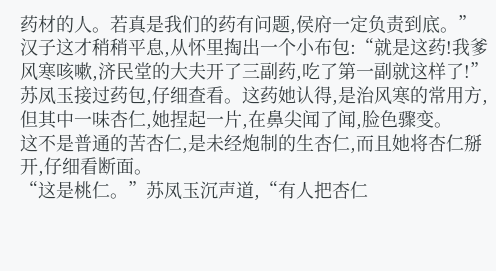药材的人。若真是我们的药有问题,侯府一定负责到底。”
汉子这才稍稍平息,从怀里掏出一个小布包:“就是这药!我爹风寒咳嗽,济民堂的大夫开了三副药,吃了第一副就这样了!”
苏凤玉接过药包,仔细查看。这药她认得,是治风寒的常用方,但其中一味杏仁,她捏起一片,在鼻尖闻了闻,脸色骤变。
这不是普通的苦杏仁,是未经炮制的生杏仁,而且她将杏仁掰开,仔细看断面。
“这是桃仁。”苏凤玉沉声道,“有人把杏仁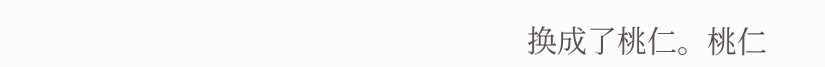换成了桃仁。桃仁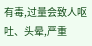有毒,过量会致人呕吐、头晕,严重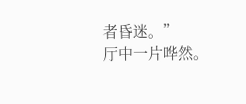者昏迷。”
厅中一片哗然。